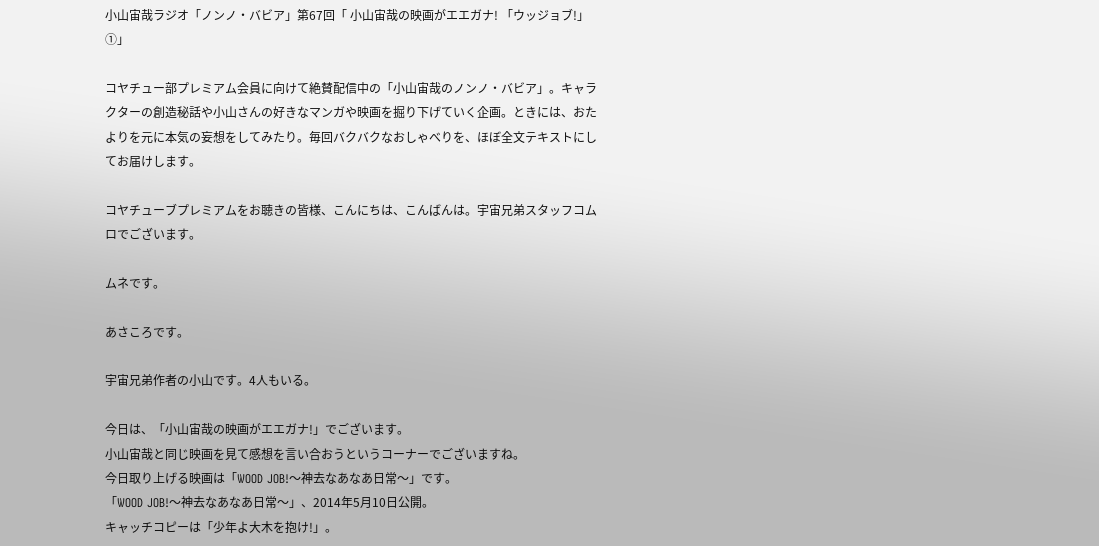小山宙哉ラジオ「ノンノ・バビア」第67回「 小山宙哉の映画がエエガナ! 「ウッジョブ!」①」

コヤチュー部プレミアム会員に向けて絶賛配信中の「小山宙哉のノンノ・バビア」。キャラクターの創造秘話や小山さんの好きなマンガや映画を掘り下げていく企画。ときには、おたよりを元に本気の妄想をしてみたり。毎回バクバクなおしゃべりを、ほぼ全文テキストにしてお届けします。

コヤチューブプレミアムをお聴きの皆様、こんにちは、こんばんは。宇宙兄弟スタッフコムロでございます。

ムネです。

あさころです。

宇宙兄弟作者の小山です。4人もいる。

今日は、「小山宙哉の映画がエエガナ!」でございます。
小山宙哉と同じ映画を見て感想を言い合おうというコーナーでございますね。
今日取り上げる映画は「WOOD JOB!〜神去なあなあ日常〜」です。
「WOOD JOB!〜神去なあなあ日常〜」、2014年5月10日公開。
キャッチコピーは「少年よ大木を抱け!」。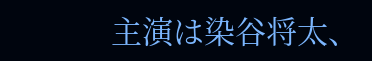主演は染谷将太、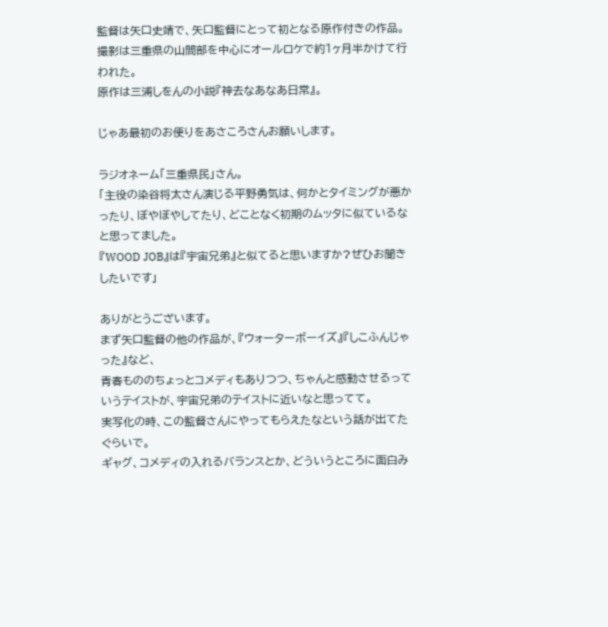監督は矢口史靖で、矢口監督にとって初となる原作付きの作品。
撮影は三重県の山間部を中心にオールロケで約1ヶ月半かけて行われた。
原作は三浦しをんの小説『神去なあなあ日常』。

じゃあ最初のお便りをあさころさんお願いします。

ラジオネーム「三重県民」さん。
「主役の染谷将太さん演じる平野勇気は、何かとタイミングが悪かったり、ぼやぼやしてたり、どことなく初期のムッタに似ているなと思ってました。
『WOOD JOB』は『宇宙兄弟』と似てると思いますか?ぜひお聞きしたいです」

ありがとうございます。
まず矢口監督の他の作品が、『ウォーターボーイズ』『しこふんじゃった』など、
青春もののちょっとコメディもありつつ、ちゃんと感動させるっていうテイストが、宇宙兄弟のテイストに近いなと思ってて。
実写化の時、この監督さんにやってもらえたなという話が出てたぐらいで。
ギャグ、コメディの入れるバランスとか、どういうところに面白み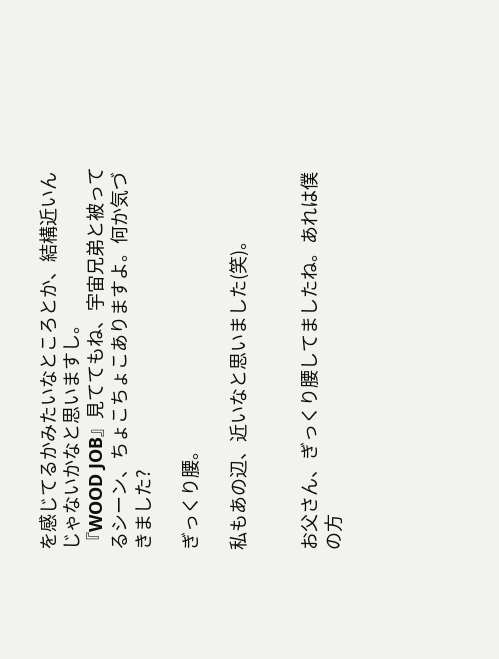を感じてるかみたいなところとか、結構近いんじゃないかなと思いますし。
『WOOD JOB』見ててもね、宇宙兄弟と被ってるシーン、ちょこちょこありますよ。何か気づきました?

ぎっくり腰。

私もあの辺、近いなと思いました(笑)。


お父さん、ぎっくり腰してましたね。あれは僕の方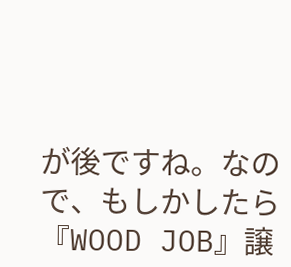が後ですね。なので、もしかしたら『WOOD JOB』譲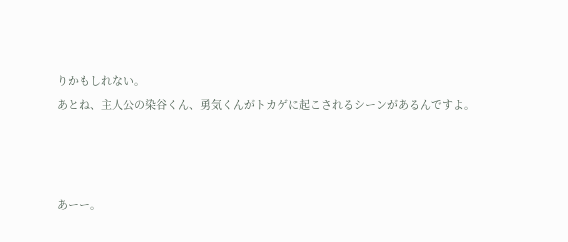りかもしれない。
あとね、主人公の染谷くん、勇気くんがトカゲに起こされるシーンがあるんですよ。



あーー。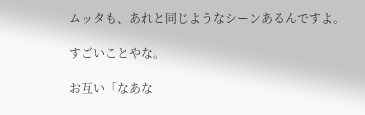ムッタも、あれと同じようなシーンあるんですよ。

すごいことやな。

お互い「なあな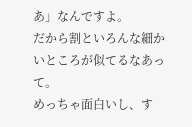あ」なんですよ。
だから割といろんな細かいところが似てるなあって。
めっちゃ面白いし、す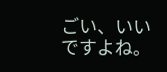ごい、いいですよね。